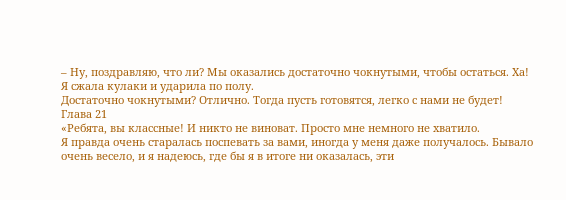– Ну, поздравляю, что ли? Мы оказались достаточно чокнутыми, чтобы остаться. Ха!
Я сжала кулаки и ударила по полу.
Достаточно чокнутыми? Отлично. Тогда пусть готовятся, легко с нами не будет!
Глава 21
«Ребята, вы классные! И никто не виноват. Просто мне немного не хватило.
Я правда очень старалась поспевать за вами, иногда у меня даже получалось. Бывало очень весело, и я надеюсь, где бы я в итоге ни оказалась, эти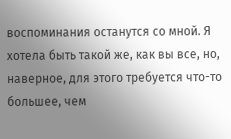воспоминания останутся со мной. Я хотела быть такой же, как вы все, но, наверное, для этого требуется что-то большее, чем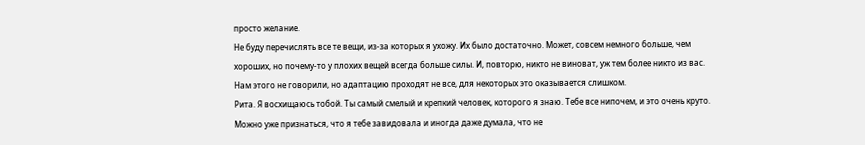просто желание.
Не буду перечислять все те вещи, из-за которых я ухожу. Их было достаточно. Может, совсем немного больше, чем хороших, но почему-то у плохих вещей всегда больше силы. И, повторю, никто не виноват, уж тем более никто из вас. Нам этого не говорили, но адаптацию проходят не все, для некоторых это оказывается слишком.
Рита. Я восхищаюсь тобой. Ты самый смелый и крепкий человек, которого я знаю. Тебе все нипочем, и это очень круто. Можно уже признаться, что я тебе завидовала и иногда даже думала, что не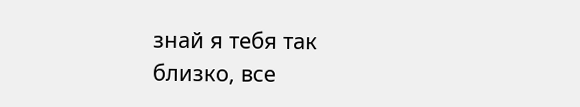знай я тебя так близко, все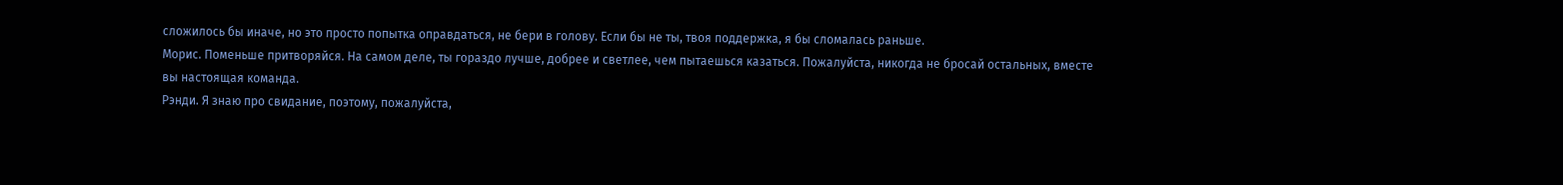сложилось бы иначе, но это просто попытка оправдаться, не бери в голову. Если бы не ты, твоя поддержка, я бы сломалась раньше.
Морис. Поменьше притворяйся. На самом деле, ты гораздо лучше, добрее и светлее, чем пытаешься казаться. Пожалуйста, никогда не бросай остальных, вместе вы настоящая команда.
Рэнди. Я знаю про свидание, поэтому, пожалуйста,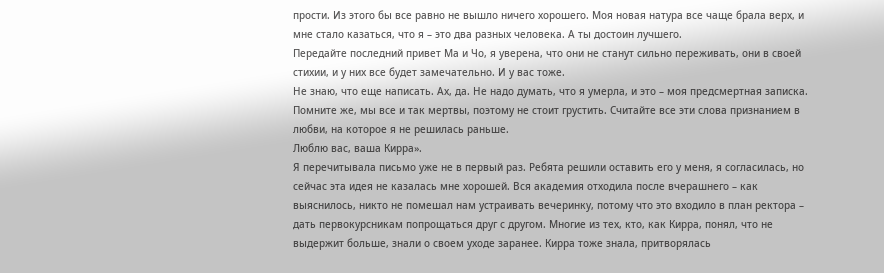прости. Из этого бы все равно не вышло ничего хорошего. Моя новая натура все чаще брала верх, и мне стало казаться, что я – это два разных человека. А ты достоин лучшего.
Передайте последний привет Ма и Чо, я уверена, что они не станут сильно переживать, они в своей стихии, и у них все будет замечательно. И у вас тоже.
Не знаю, что еще написать. Ах, да. Не надо думать, что я умерла, и это – моя предсмертная записка. Помните же, мы все и так мертвы, поэтому не стоит грустить. Считайте все эти слова признанием в любви, на которое я не решилась раньше.
Люблю вас, ваша Кирра».
Я перечитывала письмо уже не в первый раз. Ребята решили оставить его у меня, я согласилась, но сейчас эта идея не казалась мне хорошей. Вся академия отходила после вчерашнего – как выяснилось, никто не помешал нам устраивать вечеринку, потому что это входило в план ректора – дать первокурсникам попрощаться друг с другом. Многие из тех, кто, как Кирра, понял, что не выдержит больше, знали о своем уходе заранее. Кирра тоже знала, притворялась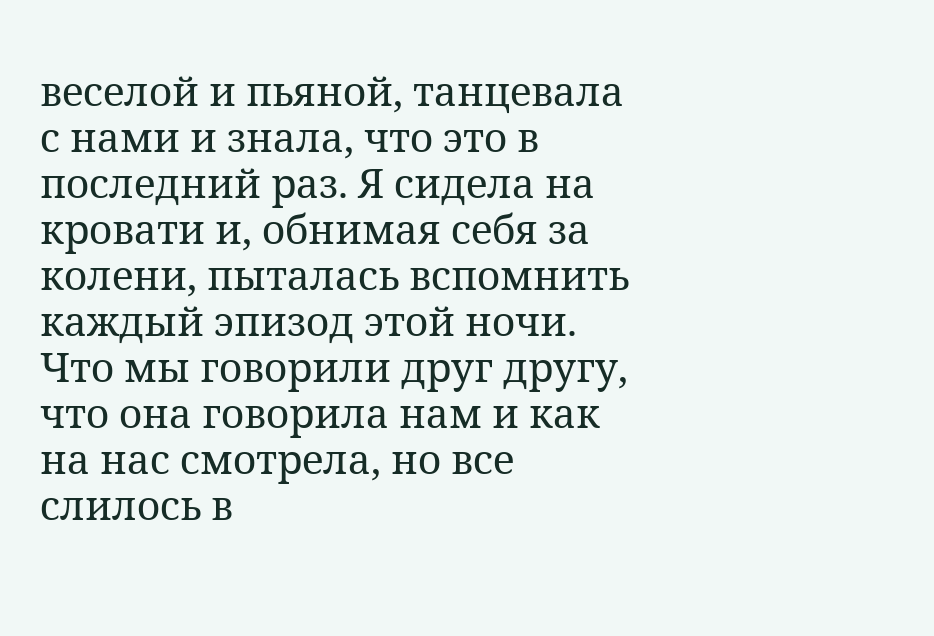веселой и пьяной, танцевала с нами и знала, что это в последний раз. Я сидела на кровати и, обнимая себя за колени, пыталась вспомнить каждый эпизод этой ночи. Что мы говорили друг другу, что она говорила нам и как на нас смотрела, но все слилось в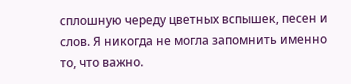сплошную череду цветных вспышек, песен и слов. Я никогда не могла запомнить именно то, что важно.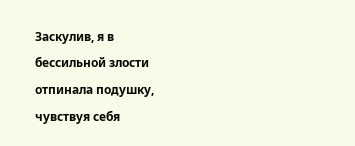Заскулив, я в бессильной злости отпинала подушку, чувствуя себя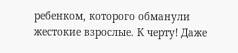ребенком, которого обманули жестокие взрослые. К черту! Даже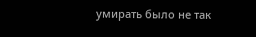умирать было не так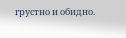грустно и обидно.